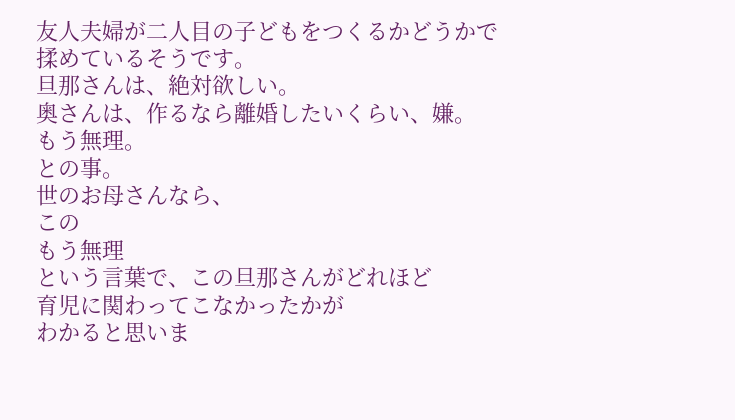友人夫婦が二人目の子どもをつくるかどうかで
揉めているそうです。
旦那さんは、絶対欲しい。
奥さんは、作るなら離婚したいくらい、嫌。
もう無理。
との事。
世のお母さんなら、
この
もう無理
という言葉で、この旦那さんがどれほど
育児に関わってこなかったかが
わかると思いま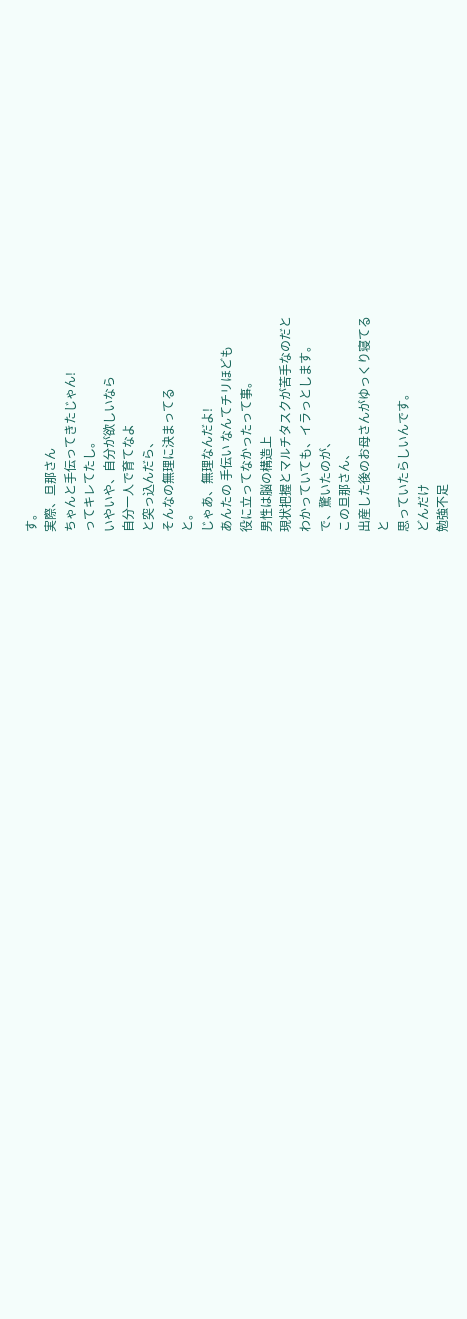す。
実際、旦那さん
ちゃんと手伝ってきたじゃん!
ってキレてたし。
いやいや、自分が欲しいなら
自分一人で育てなよ
と突っ込んだら、
そんなの無理に決まってる
と。
じゃあ、無理なんだよ!
あんたの 手伝い なんてチリほども
役に立ってなかったって事。
男性は脳の構造上
現状把握とマルチタスクが苦手なのだと
わかっていても、イラっとします。
で、驚いたのが、
この旦那さん、
出産した後のお母さんがゆっくり寝てる
と
思っていたらしいんです。
どんだけ
勉強不足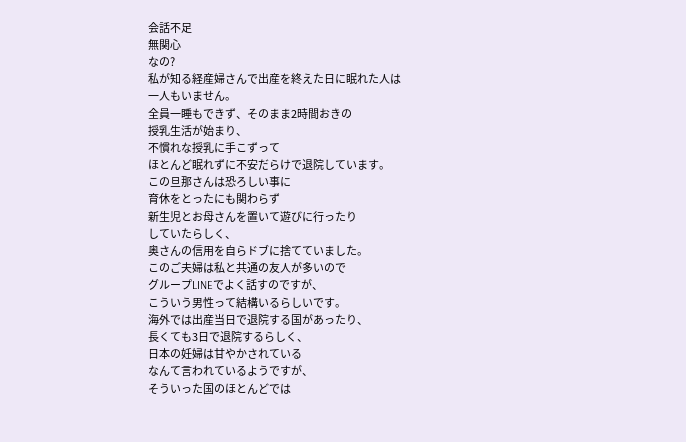会話不足
無関心
なの?
私が知る経産婦さんで出産を終えた日に眠れた人は
一人もいません。
全員一睡もできず、そのまま2時間おきの
授乳生活が始まり、
不慣れな授乳に手こずって
ほとんど眠れずに不安だらけで退院しています。
この旦那さんは恐ろしい事に
育休をとったにも関わらず
新生児とお母さんを置いて遊びに行ったり
していたらしく、
奥さんの信用を自らドブに捨てていました。
このご夫婦は私と共通の友人が多いので
グループLINEでよく話すのですが、
こういう男性って結構いるらしいです。
海外では出産当日で退院する国があったり、
長くても3日で退院するらしく、
日本の妊婦は甘やかされている
なんて言われているようですが、
そういった国のほとんどでは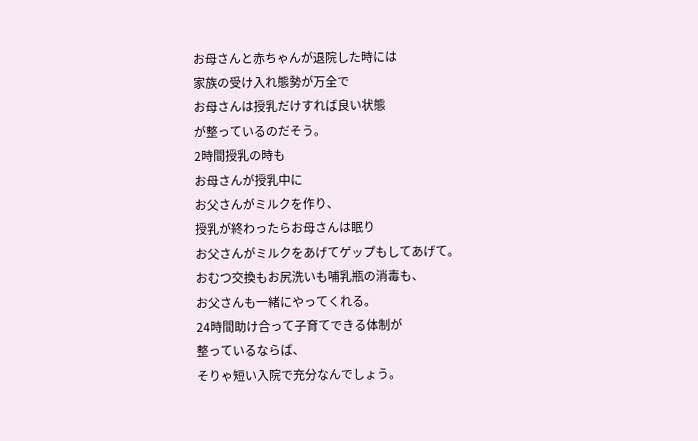お母さんと赤ちゃんが退院した時には
家族の受け入れ態勢が万全で
お母さんは授乳だけすれば良い状態
が整っているのだそう。
2時間授乳の時も
お母さんが授乳中に
お父さんがミルクを作り、
授乳が終わったらお母さんは眠り
お父さんがミルクをあげてゲップもしてあげて。
おむつ交換もお尻洗いも哺乳瓶の消毒も、
お父さんも一緒にやってくれる。
24時間助け合って子育てできる体制が
整っているならば、
そりゃ短い入院で充分なんでしょう。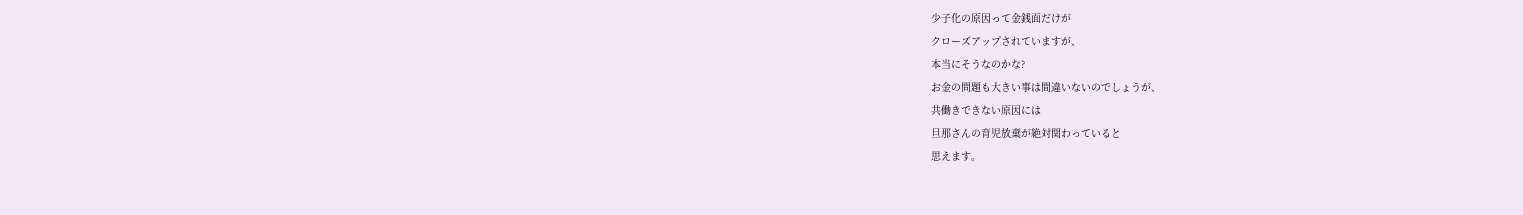少子化の原因って金銭面だけが
クローズアップされていますが、
本当にそうなのかな?
お金の問題も大きい事は間違いないのでしょうが、
共働きできない原因には
旦那さんの育児放棄が絶対関わっていると
思えます。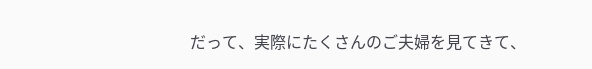だって、実際にたくさんのご夫婦を見てきて、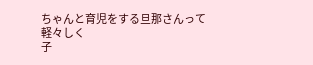ちゃんと育児をする旦那さんって
軽々しく
子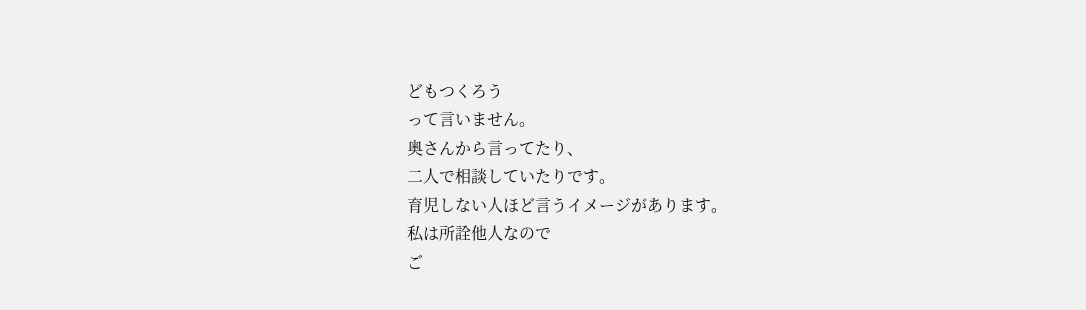どもつくろう
って言いません。
奥さんから言ってたり、
二人で相談していたりです。
育児しない人ほど言うイメージがあります。
私は所詮他人なので
ご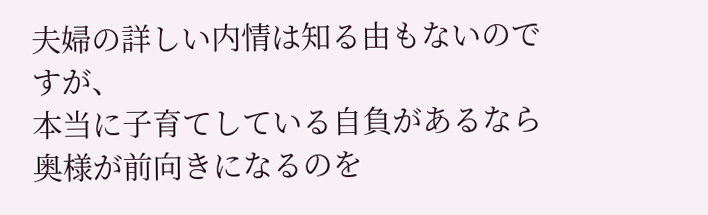夫婦の詳しい内情は知る由もないのですが、
本当に子育てしている自負があるなら
奥様が前向きになるのを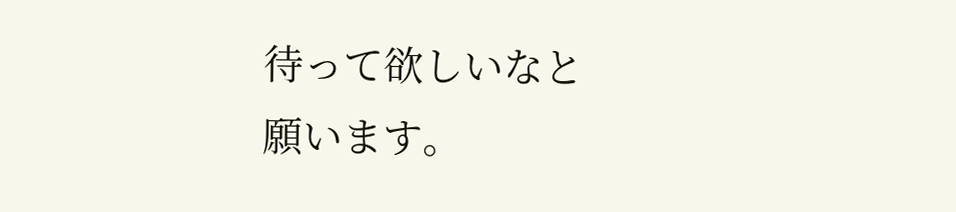待って欲しいなと
願います。